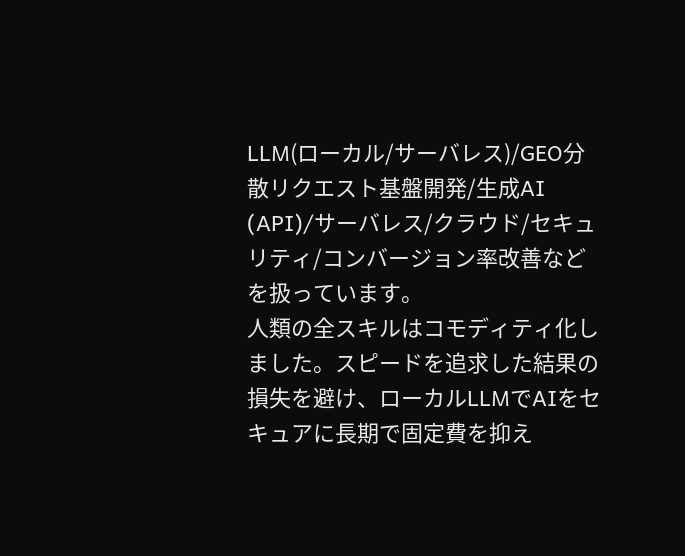LLM(ローカル/サーバレス)/GEO分散リクエスト基盤開発/生成AI (API)/サーバレス/クラウド/セキュリティ/コンバージョン率改善などを扱っています。
人類の全スキルはコモディティ化しました。スピードを追求した結果の損失を避け、ローカルLLMでAIをセキュアに長期で固定費を抑え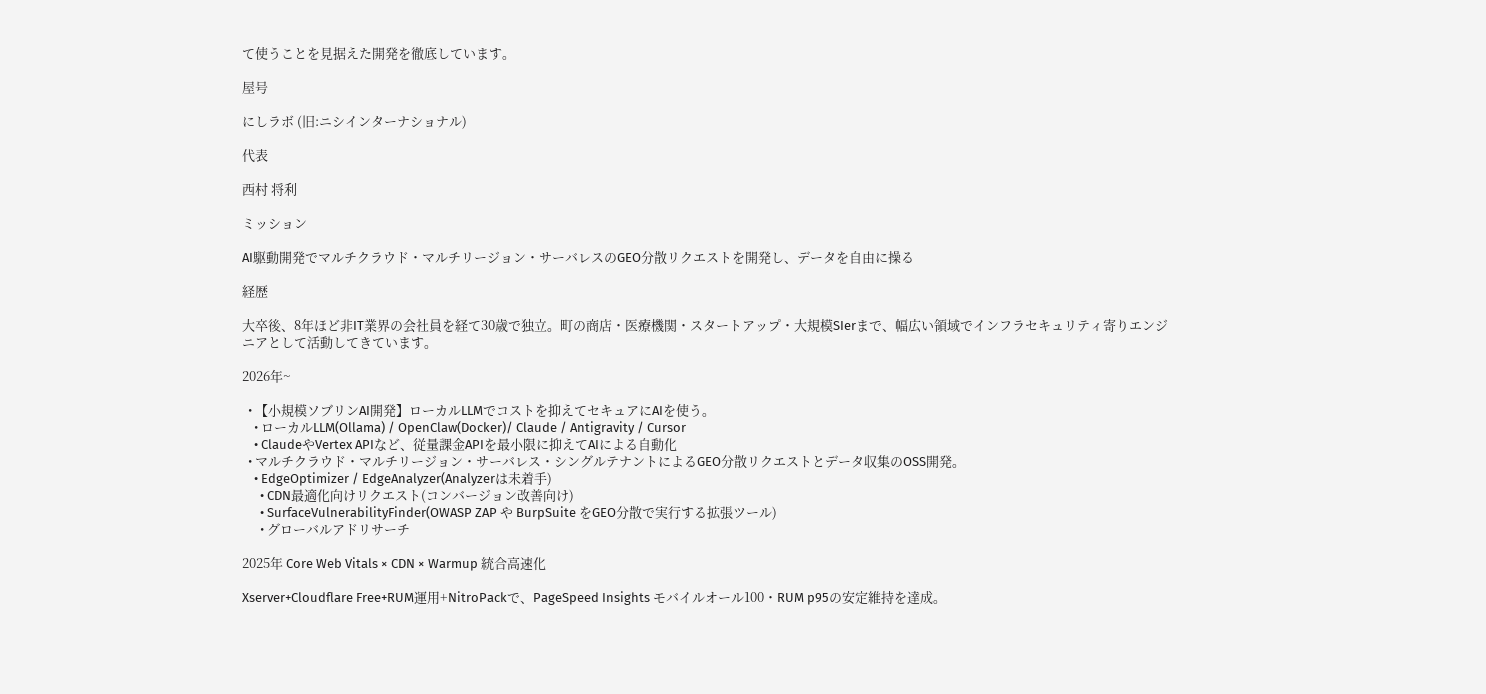て使うことを見据えた開発を徹底しています。

屋号

にしラボ (旧:ニシインターナショナル)

代表

西村 将利

ミッション

AI駆動開発でマルチクラウド・マルチリージョン・サーバレスのGEO分散リクエストを開発し、データを自由に操る

経歴

大卒後、8年ほど非IT業界の会社員を経て30歳で独立。町の商店・医療機関・スタートアップ・大規模SIerまで、幅広い領域でインフラセキュリティ寄りエンジニアとして活動してきています。

2026年~

  • 【小規模ソブリンAI開発】ローカルLLMでコストを抑えてセキュアにAIを使う。
    • ローカルLLM(Ollama) / OpenClaw(Docker)/ Claude / Antigravity / Cursor
    • ClaudeやVertex APIなど、従量課金APIを最小限に抑えてAIによる自動化
  • マルチクラウド・マルチリージョン・サーバレス・シングルテナントによるGEO分散リクエストとデータ収集のOSS開発。
    • EdgeOptimizer / EdgeAnalyzer(Analyzerは未着手)
      • CDN最適化向けリクエスト(コンバージョン改善向け)
      • SurfaceVulnerabilityFinder(OWASP ZAP や BurpSuite をGEO分散で実行する拡張ツール)
      • グローバルアドリサーチ

2025年 Core Web Vitals × CDN × Warmup 統合高速化

Xserver+Cloudflare Free+RUM運用+NitroPackで、PageSpeed Insights モバイルオール100・RUM p95の安定維持を達成。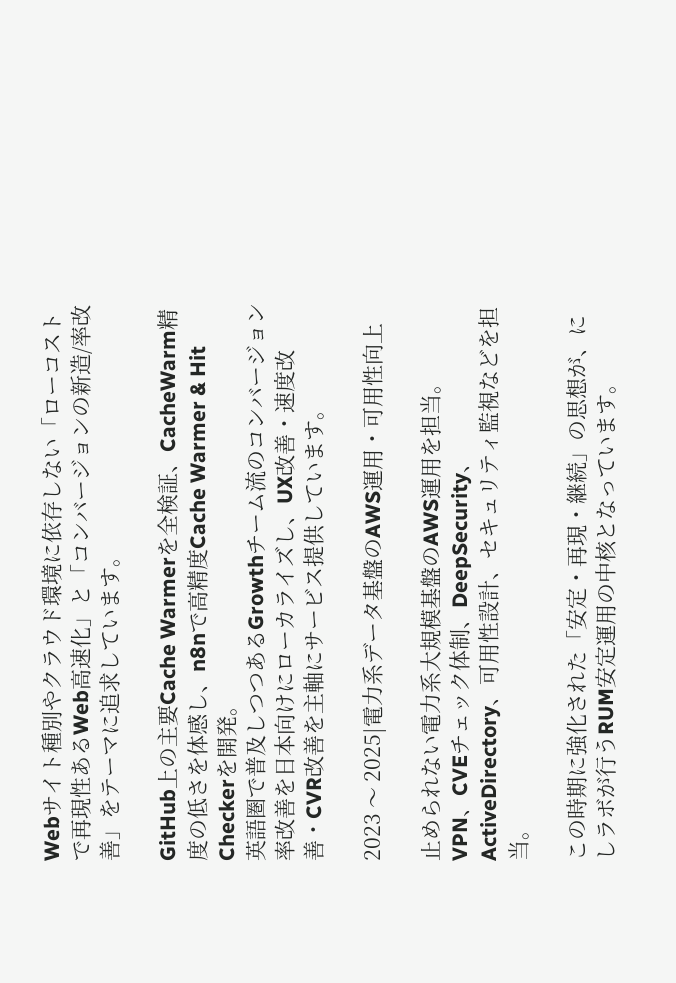Webサイト種別やクラウド環境に依存しない「ローコストで再現性あるWeb高速化」と「コンバージョンの新造/率改善」をテーマに追求しています。

GitHub上の主要Cache Warmerを全検証、CacheWarm精度の低さを体感し、n8nで高精度Cache Warmer & Hit Checkerを開発。
英語圏で普及しつつあるGrowthチーム流のコンバージョン率改善を日本向けにローカライズし、UX改善・速度改善・CVR改善を主軸にサービス提供しています。

2023 〜 2025|電力系データ基盤のAWS運用・可用性向上

止められない電力系大規模基盤のAWS運用を担当。
VPN、CVEチェック体制、DeepSecurity、ActiveDirectory、可用性設計、セキュリティ監視などを担当。

この時期に強化された「安定・再現・継続」の思想が、にしラボが行うRUM安定運用の中核となっています。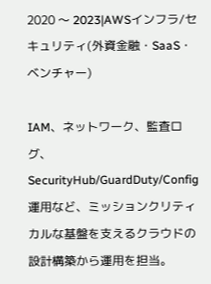2020 〜 2023|AWSインフラ/セキュリティ(外資金融・SaaS・ベンチャー)

IAM、ネットワーク、監査ログ、SecurityHub/GuardDuty/Config運用など、ミッションクリティカルな基盤を支えるクラウドの設計構築から運用を担当。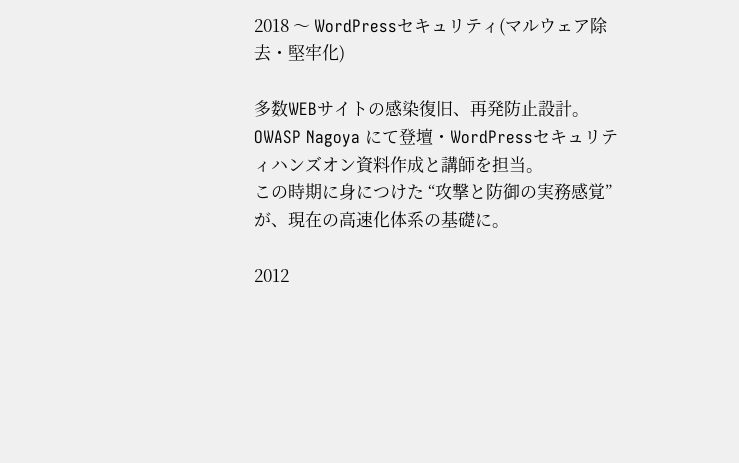2018 〜 WordPressセキュリティ(マルウェア除去・堅牢化)

多数WEBサイトの感染復旧、再発防止設計。
OWASP Nagoya にて登壇・WordPressセキュリティハンズオン資料作成と講師を担当。
この時期に身につけた “攻撃と防御の実務感覚” が、現在の高速化体系の基礎に。

2012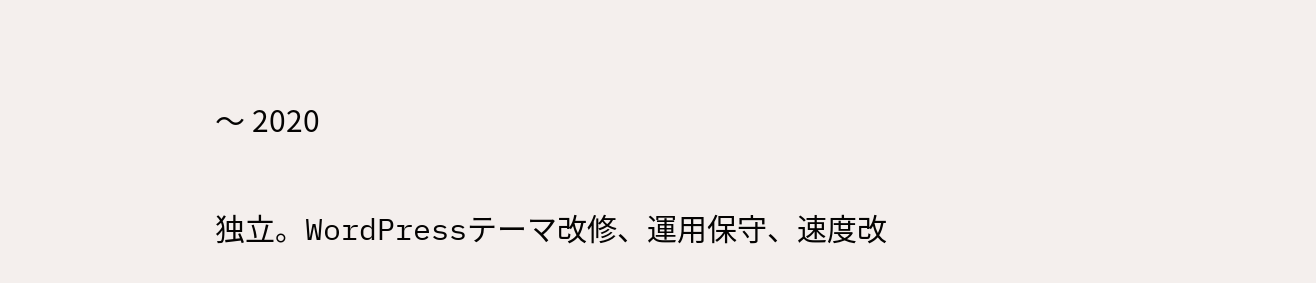〜 2020

独立。WordPressテーマ改修、運用保守、速度改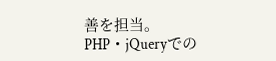善を担当。
PHP・jQueryでの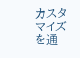カスタマイズを通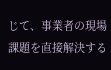じて、事業者の現場課題を直接解決する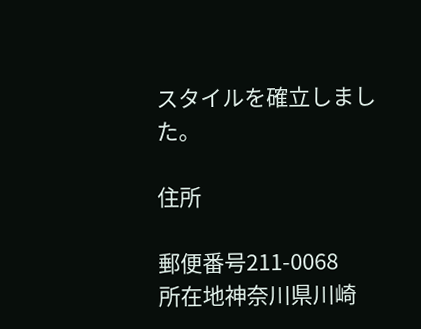スタイルを確立しました。

住所

郵便番号211-0068
所在地神奈川県川崎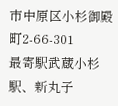市中原区小杉御殿町2-66-301
最寄駅武蔵小杉駅、新丸子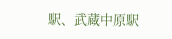駅、武蔵中原駅